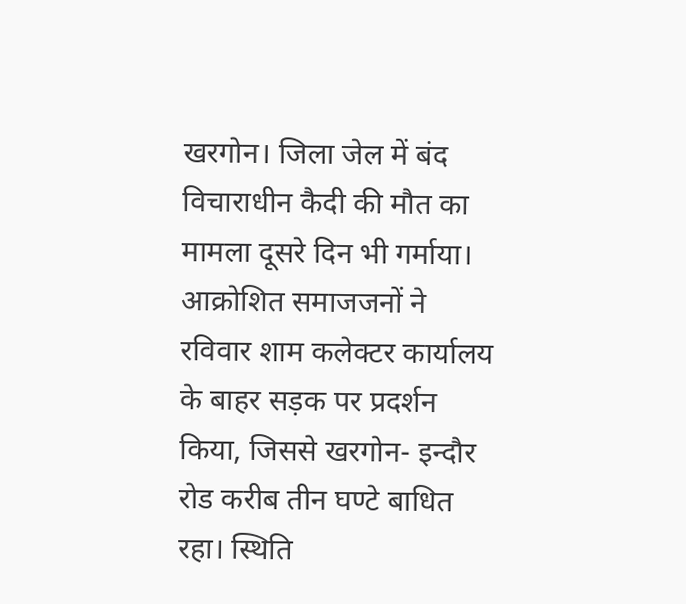खरगोन। जिला जेल में बंद विचाराधीन कैदी की मौत का मामला दूसरे दिन भी गर्माया। आक्रोशित समाजजनों ने रविवार शाम कलेक्टर कार्यालय के बाहर सड़क पर प्रदर्शन किया, जिससे खरगोन- इन्दौर रोड करीब तीन घण्टे बाधित रहा। स्थिति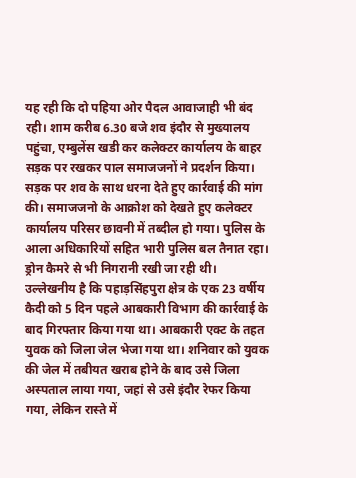यह रही कि दो पहिया ओर पैदल आवाजाही भी बंद रही। शाम करीब 6.30 बजे शव इंदौर से मुख्यालय पहुंचा, एम्बुलेंस खडी कर कलेक्टर कार्यालय के बाहर सड़क पर रखकर पाल समाजजनों ने प्रदर्शन किया। सड़क पर शव के साथ धरना देते हुए कार्रवाई की मांग की। समाजजनो के आक्रोश को देखते हुए कलेक्टर कार्यालय परिसर छावनी में तब्दील हो गया। पुलिस के आला अधिकारियों सहित भारी पुलिस बल तैनात रहा। ड्रोन कैमरे से भी निगरानी रखी जा रही थी।
उल्लेखनीय है कि पहाड़सिंहपुरा क्षेत्र के एक 23 वर्षीय कैदी को 5 दिन पहले आबकारी विभाग की कार्रवाई के बाद गिरफ्तार किया गया था। आबकारी एक्ट के तहत युवक को जिला जेल भेजा गया था। शनिवार को युवक की जेल में तबीयत खराब होने के बाद उसे जिला अस्पताल लाया गया, जहां से उसे इंदौर रेफर किया गया, लेकिन रास्ते में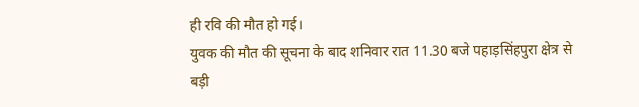ही रवि की मौत हो गई।
युवक की मौत की सूचना के बाद शनिवार रात 11.30 बजे पहाड़सिंहपुरा क्षेत्र से बड़ी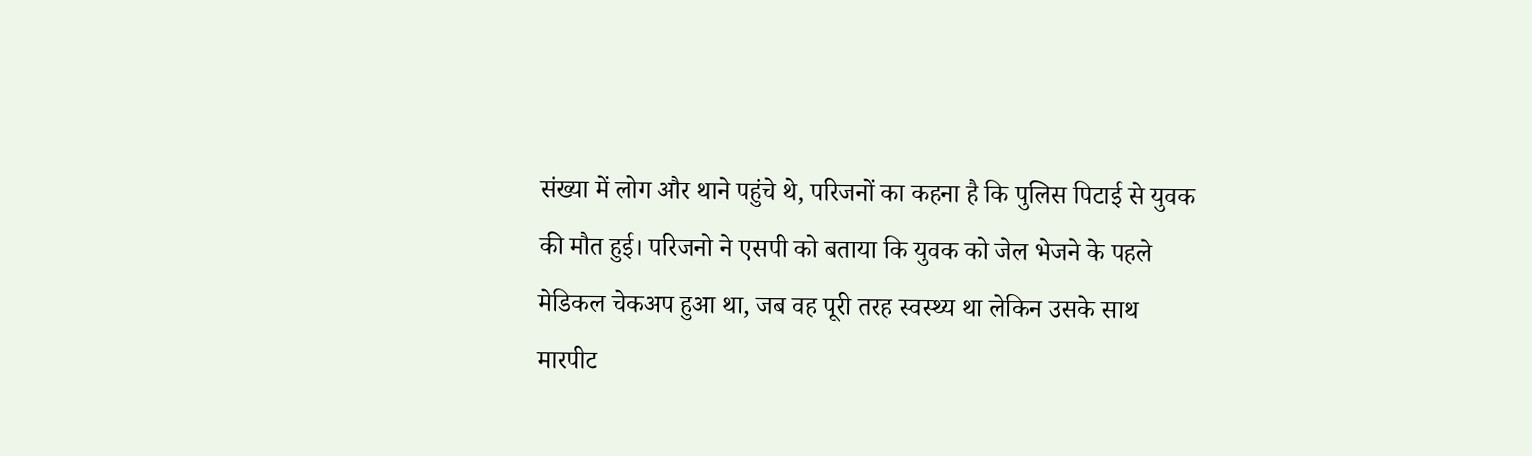संख्या में लोग और थाने पहुंचे थे, परिजनों का कहना है कि पुलिस पिटाई से युवक की मौत हुई। परिजनो ने एसपी को बताया कि युवक को जेल भेजने के पहले मेडिकल चेकअप हुआ था, जब वह पूरी तरह स्वस्थ्य था लेकिन उसके साथ मारपीट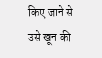किए जाने से उसे खून की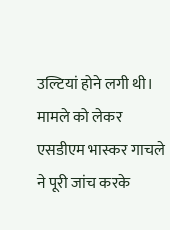उल्टियां होने लगी थी। मामले को लेकर एसडीएम भास्कर गाचले ने पूरी जांच करके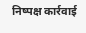निष्पक्ष कार्रवाई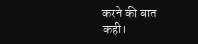करने की बात कही।